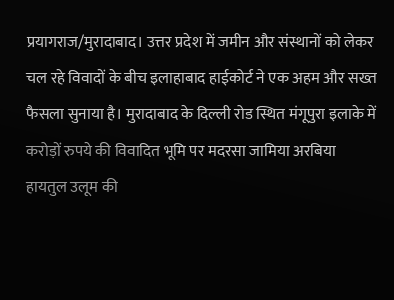प्रयागराज/मुरादाबाद। उत्तर प्रदेश में जमीन और संस्थानों को लेकर चल रहे विवादों के बीच इलाहाबाद हाईकोर्ट ने एक अहम और सख्त फैसला सुनाया है। मुरादाबाद के दिल्ली रोड स्थित मंगूपुरा इलाके में करोड़ों रुपये की विवादित भूमि पर मदरसा जामिया अरबिया हायतुल उलूम की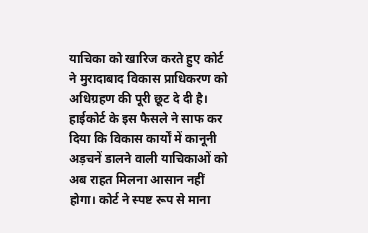याचिका को खारिज करते हुए कोर्ट ने मुरादाबाद विकास प्राधिकरण को अधिग्रहण की पूरी छूट दे दी है।
हाईकोर्ट के इस फैसले ने साफ कर दिया कि विकास कार्यों में कानूनी अड़चनें डालने वाली याचिकाओं को अब राहत मिलना आसान नहीं होगा। कोर्ट ने स्पष्ट रूप से माना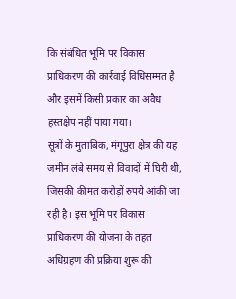कि संबंधित भूमि पर विकास प्राधिकरण की कार्रवाई विधिसम्मत है और इसमें किसी प्रकार का अवैध हस्तक्षेप नहीं पाया गया।
सूत्रों के मुताबिक, मंगूपुरा क्षेत्र की यह जमीन लंबे समय से विवादों में घिरी थी, जिसकी कीमत करोड़ों रुपये आंकी जा रही है। इस भूमि पर विकास प्राधिकरण की योजना के तहत अधिग्रहण की प्रक्रिया शुरू की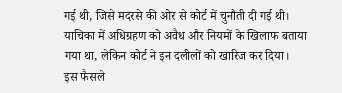गई थी, जिसे मदरसे की ओर से कोर्ट में चुनौती दी गई थी। याचिका में अधिग्रहण को अवैध और नियमों के खिलाफ बताया गया था, लेकिन कोर्ट ने इन दलीलों को खारिज कर दिया।
इस फैसले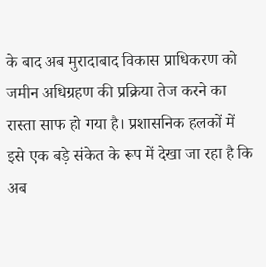के बाद अब मुरादाबाद विकास प्राधिकरण को जमीन अधिग्रहण की प्रक्रिया तेज करने का रास्ता साफ हो गया है। प्रशासनिक हलकों में इसे एक बड़े संकेत के रूप में देखा जा रहा है कि अब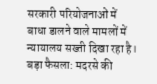सरकारी परियोजनाओं में बाधा डालने वाले मामलों में न्यायालय सख्ती दिखा रहा है।
बड़ा फैसला: मदरसे की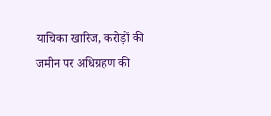याचिका खारिज, करोड़ों की जमीन पर अधिग्रहण की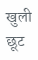खुली छूट